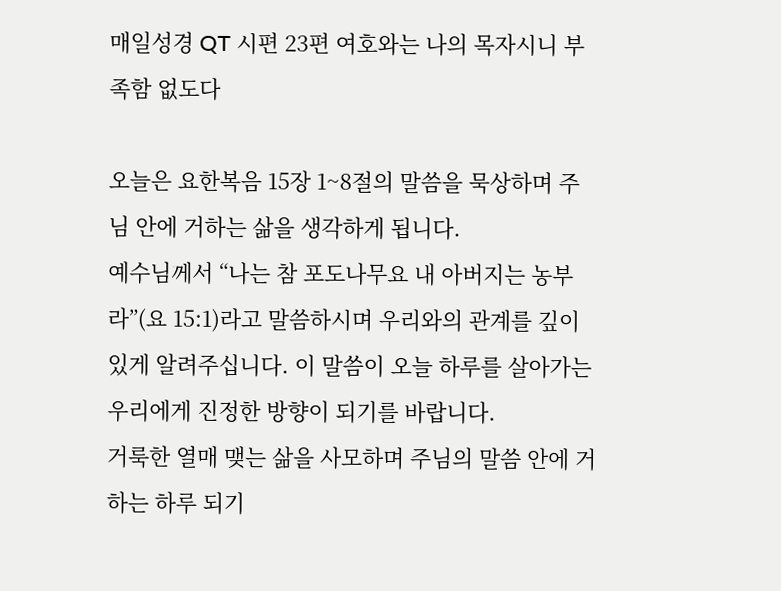매일성경 QT 시편 23편 여호와는 나의 목자시니 부족함 없도다

오늘은 요한복음 15장 1~8절의 말씀을 묵상하며 주님 안에 거하는 삶을 생각하게 됩니다.
예수님께서 “나는 참 포도나무요 내 아버지는 농부라”(요 15:1)라고 말씀하시며 우리와의 관계를 깊이 있게 알려주십니다. 이 말씀이 오늘 하루를 살아가는 우리에게 진정한 방향이 되기를 바랍니다.
거룩한 열매 맺는 삶을 사모하며 주님의 말씀 안에 거하는 하루 되기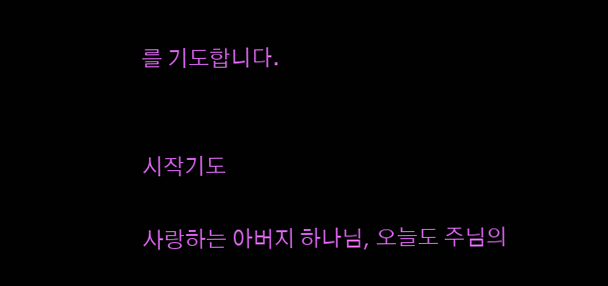를 기도합니다.


시작기도

사랑하는 아버지 하나님, 오늘도 주님의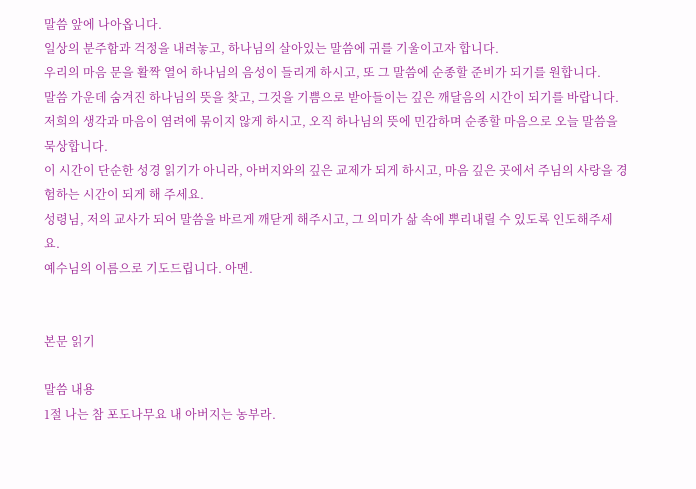말씀 앞에 나아옵니다.
일상의 분주함과 걱정을 내려놓고, 하나님의 살아있는 말씀에 귀를 기울이고자 합니다.
우리의 마음 문을 활짝 열어 하나님의 음성이 들리게 하시고, 또 그 말씀에 순종할 준비가 되기를 원합니다.
말씀 가운데 숨겨진 하나님의 뜻을 찾고, 그것을 기쁨으로 받아들이는 깊은 깨달음의 시간이 되기를 바랍니다.
저희의 생각과 마음이 염려에 묶이지 않게 하시고, 오직 하나님의 뜻에 민감하며 순종할 마음으로 오늘 말씀을 묵상합니다.
이 시간이 단순한 성경 읽기가 아니라, 아버지와의 깊은 교제가 되게 하시고, 마음 깊은 곳에서 주님의 사랑을 경험하는 시간이 되게 해 주세요.
성령님, 저의 교사가 되어 말씀을 바르게 깨닫게 해주시고, 그 의미가 삶 속에 뿌리내릴 수 있도록 인도해주세요.
예수님의 이름으로 기도드립니다. 아멘.


본문 읽기

말씀 내용
1절 나는 참 포도나무요 내 아버지는 농부라.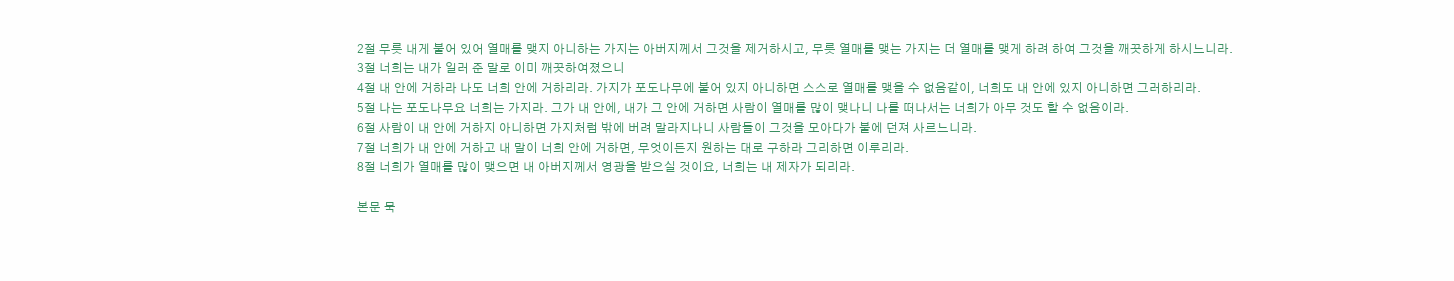2절 무릇 내게 붙어 있어 열매를 맺지 아니하는 가지는 아버지께서 그것을 제거하시고, 무릇 열매를 맺는 가지는 더 열매를 맺게 하려 하여 그것을 깨끗하게 하시느니라.
3절 너희는 내가 일러 준 말로 이미 깨끗하여졌으니
4절 내 안에 거하라 나도 너희 안에 거하리라. 가지가 포도나무에 붙어 있지 아니하면 스스로 열매를 맺을 수 없음같이, 너희도 내 안에 있지 아니하면 그러하리라.
5절 나는 포도나무요 너희는 가지라. 그가 내 안에, 내가 그 안에 거하면 사람이 열매를 많이 맺나니 나를 떠나서는 너희가 아무 것도 할 수 없음이라.
6절 사람이 내 안에 거하지 아니하면 가지처럼 밖에 버려 말라지나니 사람들이 그것을 모아다가 불에 던져 사르느니라.
7절 너희가 내 안에 거하고 내 말이 너희 안에 거하면, 무엇이든지 원하는 대로 구하라 그리하면 이루리라.
8절 너희가 열매를 많이 맺으면 내 아버지께서 영광을 받으실 것이요, 너희는 내 제자가 되리라.

본문 묵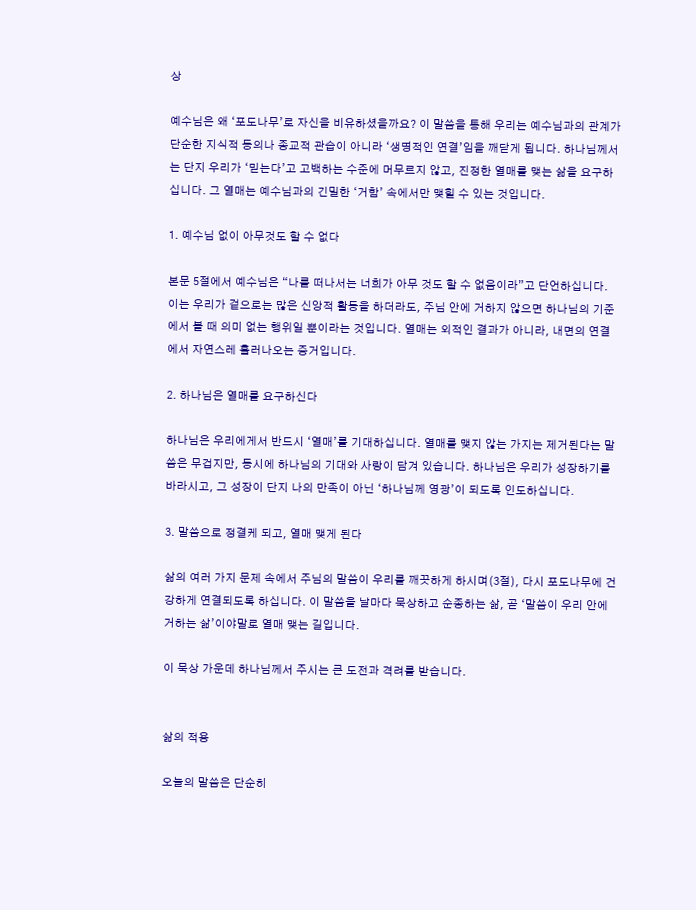상

예수님은 왜 ‘포도나무’로 자신을 비유하셨을까요? 이 말씀을 통해 우리는 예수님과의 관계가 단순한 지식적 동의나 종교적 관습이 아니라 ‘생명적인 연결’임을 깨닫게 됩니다. 하나님께서는 단지 우리가 ‘믿는다’고 고백하는 수준에 머무르지 않고, 진정한 열매를 맺는 삶을 요구하십니다. 그 열매는 예수님과의 긴밀한 ‘거함’ 속에서만 맺힐 수 있는 것입니다.

1. 예수님 없이 아무것도 할 수 없다

본문 5절에서 예수님은 “나를 떠나서는 너희가 아무 것도 할 수 없음이라”고 단언하십니다. 이는 우리가 겉으로는 많은 신앙적 활동을 하더라도, 주님 안에 거하지 않으면 하나님의 기준에서 볼 때 의미 없는 행위일 뿐이라는 것입니다. 열매는 외적인 결과가 아니라, 내면의 연결에서 자연스레 흘러나오는 증거입니다.

2. 하나님은 열매를 요구하신다

하나님은 우리에게서 반드시 ‘열매’를 기대하십니다. 열매를 맺지 않는 가지는 제거된다는 말씀은 무겁지만, 동시에 하나님의 기대와 사랑이 담겨 있습니다. 하나님은 우리가 성장하기를 바라시고, 그 성장이 단지 나의 만족이 아닌 ‘하나님께 영광’이 되도록 인도하십니다.

3. 말씀으로 정결케 되고, 열매 맺게 된다

삶의 여러 가지 문제 속에서 주님의 말씀이 우리를 깨끗하게 하시며(3절), 다시 포도나무에 건강하게 연결되도록 하십니다. 이 말씀을 날마다 묵상하고 순종하는 삶, 곧 ‘말씀이 우리 안에 거하는 삶’이야말로 열매 맺는 길입니다.

이 묵상 가운데 하나님께서 주시는 큰 도전과 격려를 받습니다.


삶의 적용

오늘의 말씀은 단순히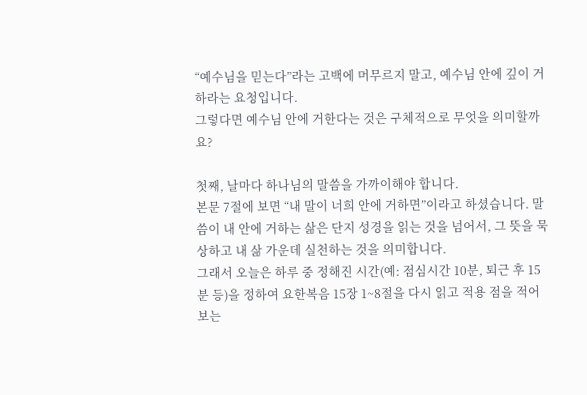“예수님을 믿는다”라는 고백에 머무르지 말고, 예수님 안에 깊이 거하라는 요청입니다.
그렇다면 예수님 안에 거한다는 것은 구체적으로 무엇을 의미할까요?

첫째, 날마다 하나님의 말씀을 가까이해야 합니다.
본문 7절에 보면 “내 말이 너희 안에 거하면”이라고 하셨습니다. 말씀이 내 안에 거하는 삶은 단지 성경을 읽는 것을 넘어서, 그 뜻을 묵상하고 내 삶 가운데 실천하는 것을 의미합니다.
그래서 오늘은 하루 중 정해진 시간(예: 점심시간 10분, 퇴근 후 15분 등)을 정하여 요한복음 15장 1~8절을 다시 읽고 적용 점을 적어보는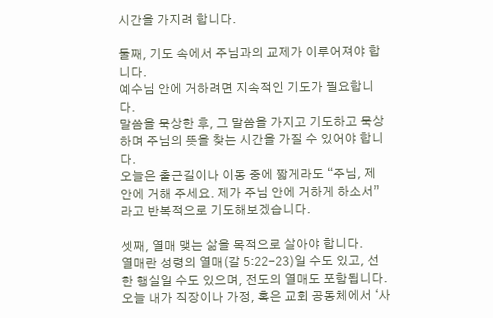시간을 가지려 합니다.

둘째, 기도 속에서 주님과의 교제가 이루어져야 합니다.
예수님 안에 거하려면 지속적인 기도가 필요합니다.
말씀을 묵상한 후, 그 말씀을 가지고 기도하고 묵상하며 주님의 뜻을 찾는 시간을 가질 수 있어야 합니다.
오늘은 출근길이나 이동 중에 짧게라도 “주님, 제 안에 거해 주세요. 제가 주님 안에 거하게 하소서”라고 반복적으로 기도해보겠습니다.

셋째, 열매 맺는 삶을 목적으로 살아야 합니다.
열매란 성령의 열매(갈 5:22-23)일 수도 있고, 선한 행실일 수도 있으며, 전도의 열매도 포함됩니다.
오늘 내가 직장이나 가정, 혹은 교회 공동체에서 ‘사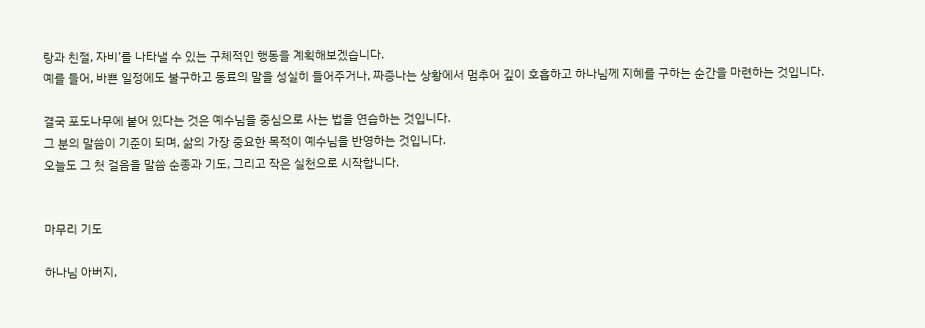랑과 친절, 자비’를 나타낼 수 있는 구체적인 행동을 계획해보겠습니다.
예를 들어, 바쁜 일정에도 불구하고 동료의 말을 성실히 들어주거나, 짜증나는 상황에서 멈추어 깊이 호흡하고 하나님께 지혜를 구하는 순간을 마련하는 것입니다.

결국 포도나무에 붙어 있다는 것은 예수님을 중심으로 사는 법을 연습하는 것입니다.
그 분의 말씀이 기준이 되며, 삶의 가장 중요한 목적이 예수님을 반영하는 것입니다.
오늘도 그 첫 걸음을 말씀 순종과 기도, 그리고 작은 실천으로 시작합니다.


마무리 기도

하나님 아버지,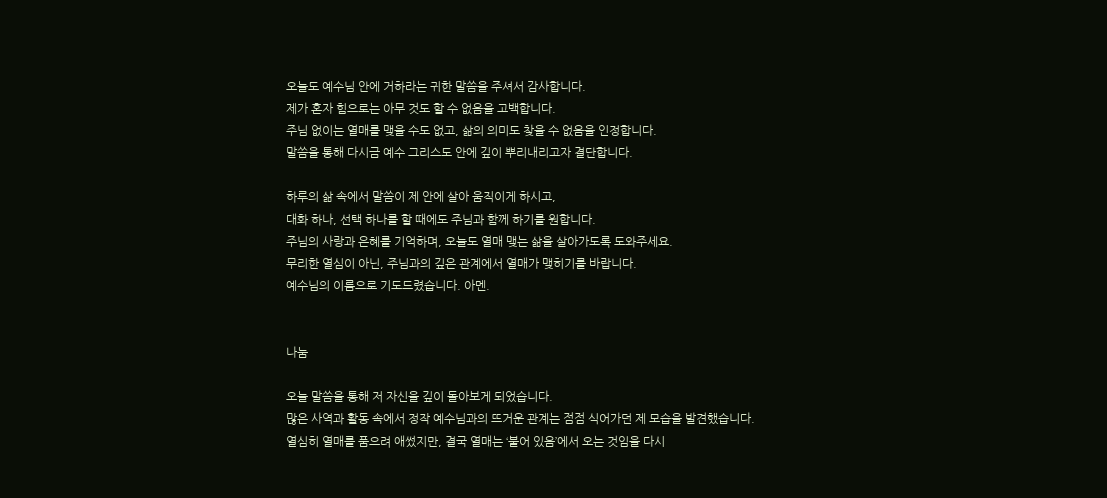오늘도 예수님 안에 거하라는 귀한 말씀을 주셔서 감사합니다.
제가 혼자 힘으로는 아무 것도 할 수 없음을 고백합니다.
주님 없이는 열매를 맺을 수도 없고, 삶의 의미도 찾을 수 없음을 인정합니다.
말씀을 통해 다시금 예수 그리스도 안에 깊이 뿌리내리고자 결단합니다.

하루의 삶 속에서 말씀이 제 안에 살아 움직이게 하시고,
대화 하나, 선택 하나를 할 때에도 주님과 함께 하기를 원합니다.
주님의 사랑과 은혜를 기억하며, 오늘도 열매 맺는 삶을 살아가도록 도와주세요.
무리한 열심이 아닌, 주님과의 깊은 관계에서 열매가 맺히기를 바랍니다.
예수님의 이름으로 기도드렸습니다. 아멘.


나눔

오늘 말씀을 통해 저 자신을 깊이 돌아보게 되었습니다.
많은 사역과 활동 속에서 정작 예수님과의 뜨거운 관계는 점점 식어가던 제 모습을 발견했습니다.
열심히 열매를 품으려 애썼지만, 결국 열매는 ‘붙어 있음’에서 오는 것임을 다시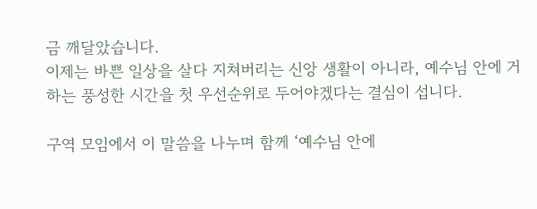금 깨달았습니다.
이제는 바쁜 일상을 살다 지쳐버리는 신앙 생활이 아니라, 예수님 안에 거하는 풍성한 시간을 첫 우선순위로 두어야겠다는 결심이 섭니다.

구역 모임에서 이 말씀을 나누며 함께 ‘예수님 안에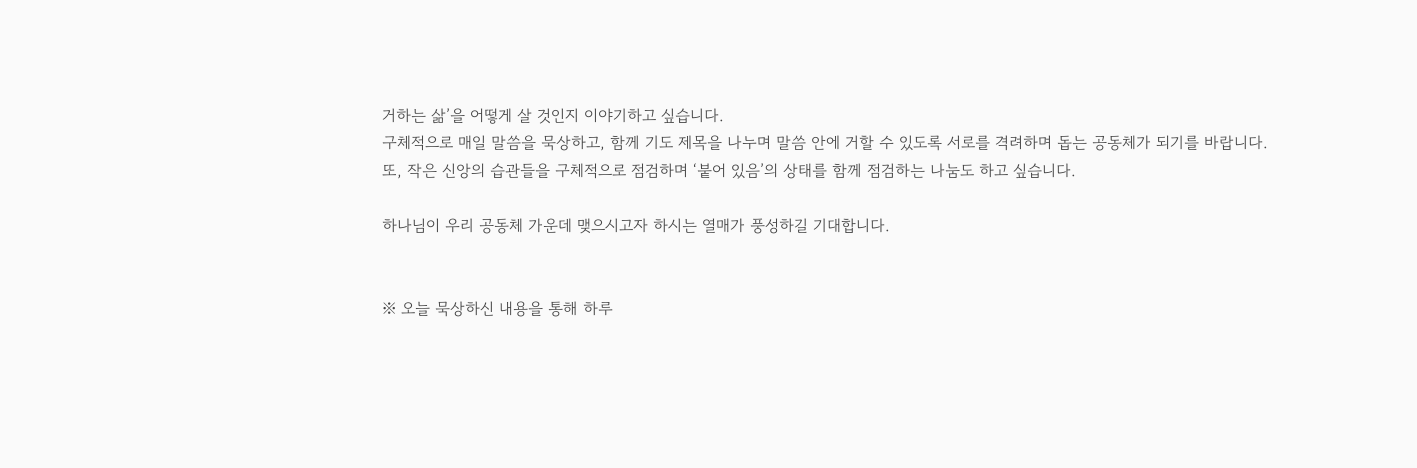거하는 삶’을 어떻게 살 것인지 이야기하고 싶습니다.
구체적으로 매일 말씀을 묵상하고, 함께 기도 제목을 나누며 말씀 안에 거할 수 있도록 서로를 격려하며 돕는 공동체가 되기를 바랍니다.
또, 작은 신앙의 습관들을 구체적으로 점검하며 ‘붙어 있음’의 상태를 함께 점검하는 나눔도 하고 싶습니다.

하나님이 우리 공동체 가운데 맺으시고자 하시는 열매가 풍성하길 기대합니다.


※ 오늘 묵상하신 내용을 통해 하루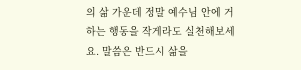의 삶 가운데 정말 예수님 안에 거하는 행동을 작게라도 실천해보세요. 말씀은 반드시 삶을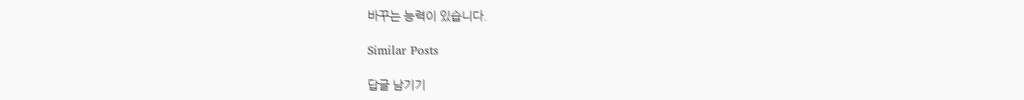바꾸는 능력이 있습니다.

Similar Posts

답글 남기기